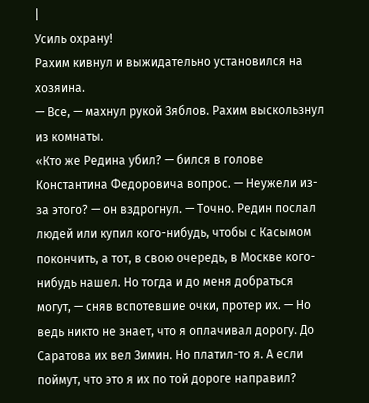|
Усиль охрану!
Рахим кивнул и выжидательно установился на хозяина.
— Все, — махнул рукой Зяблов. Рахим выскользнул из комнаты.
«Кто же Редина убил? — бился в голове Константина Федоровича вопрос. — Неужели из-за этого? — он вздрогнул. — Точно. Редин послал людей или купил кого-нибудь, чтобы с Касымом покончить, а тот, в свою очередь, в Москве кого-нибудь нашел. Но тогда и до меня добраться могут, — сняв вспотевшие очки, протер их. — Но ведь никто не знает, что я оплачивал дорогу. До Саратова их вел Зимин. Но платил-то я. А если поймут, что это я их по той дороге направил?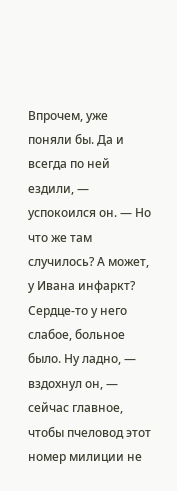Впрочем, уже поняли бы. Да и всегда по ней ездили, — успокоился он. — Но что же там случилось? А может, у Ивана инфаркт? Сердце-то у него слабое, больное было. Ну ладно, — вздохнул он, — сейчас главное, чтобы пчеловод этот номер милиции не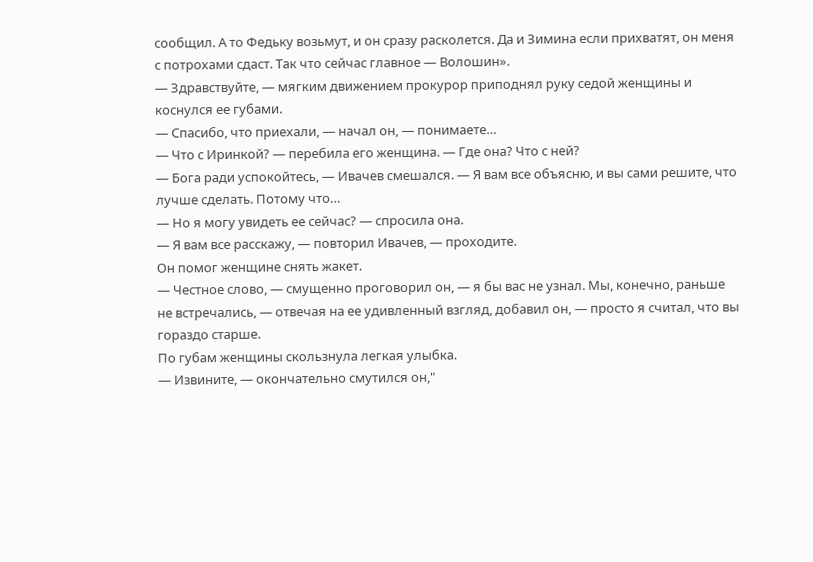сообщил. А то Федьку возьмут, и он сразу расколется. Да и Зимина если прихватят, он меня с потрохами сдаст. Так что сейчас главное — Волошин».
— Здравствуйте, — мягким движением прокурор приподнял руку седой женщины и коснулся ее губами.
— Спасибо, что приехали, — начал он, — понимаете…
— Что с Иринкой? — перебила его женщина. — Где она? Что с ней?
— Бога ради успокойтесь, — Ивачев смешался. — Я вам все объясню, и вы сами решите, что лучше сделать. Потому что…
— Но я могу увидеть ее сейчас? — спросила она.
— Я вам все расскажу, — повторил Ивачев, — проходите.
Он помог женщине снять жакет.
— Честное слово, — смущенно проговорил он, — я бы вас не узнал. Мы, конечно, раньше не встречались, — отвечая на ее удивленный взгляд, добавил он, — просто я считал, что вы гораздо старше.
По губам женщины скользнула легкая улыбка.
— Извините, — окончательно смутился он,"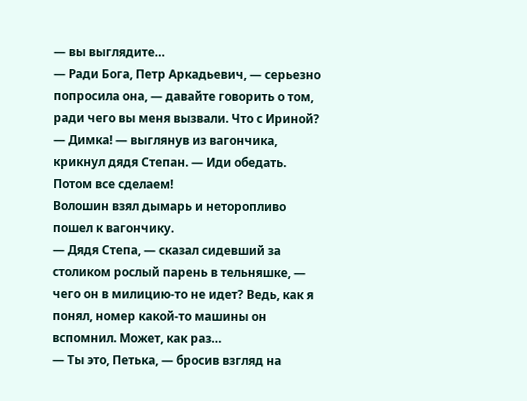— вы выглядите…
— Ради Бога, Петр Аркадьевич, — серьезно попросила она, — давайте говорить о том, ради чего вы меня вызвали. Что с Ириной?
— Димка! — выглянув из вагончика, крикнул дядя Степан. — Иди обедать. Потом все сделаем!
Волошин взял дымарь и неторопливо пошел к вагончику.
— Дядя Степа, — сказал сидевший за столиком рослый парень в тельняшке, — чего он в милицию-то не идет? Ведь, как я понял, номер какой-то машины он вспомнил. Может, как раз…
— Ты это, Петька, — бросив взгляд на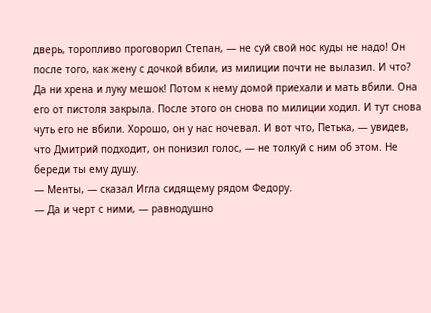дверь, торопливо проговорил Степан, — не суй свой нос куды не надо! Он после того, как жену с дочкой вбили, из милиции почти не вылазил. И что? Да ни хрена и луку мешок! Потом к нему домой приехали и мать вбили. Она его от пистоля закрыла. После этого он снова по милиции ходил. И тут снова чуть его не вбили. Хорошо, он у нас ночевал. И вот что, Петька, — увидев, что Дмитрий подходит, он понизил голос, — не толкуй с ним об этом. Не береди ты ему душу.
— Менты, — сказал Игла сидящему рядом Федору.
— Да и черт с ними, — равнодушно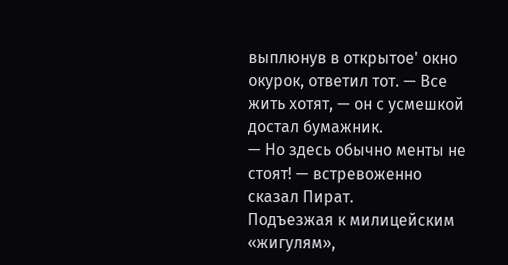выплюнув в открытое' окно окурок, ответил тот. — Все жить хотят, — он с усмешкой достал бумажник.
— Но здесь обычно менты не стоят! — встревоженно сказал Пират.
Подъезжая к милицейским «жигулям»,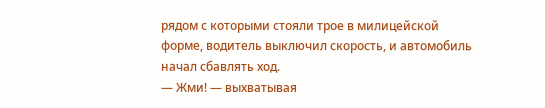рядом с которыми стояли трое в милицейской форме, водитель выключил скорость, и автомобиль начал сбавлять ход.
— Жми! — выхватывая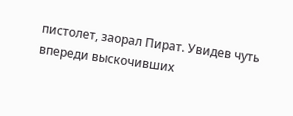пистолет, заорал Пират. Увидев чуть впереди выскочивших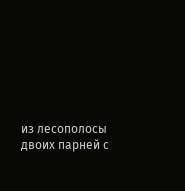из лесополосы двоих парней с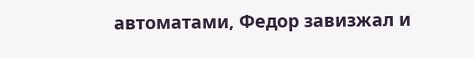автоматами, Федор завизжал и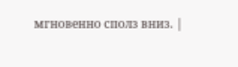мгновенно сполз вниз. |